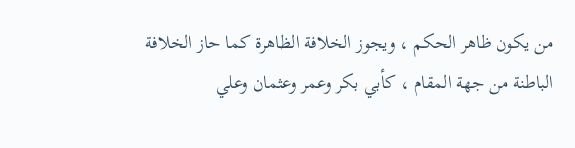من يكون ظاهر الحكم ، ويجوز الخلافة الظاهرة كما حاز الخلافة الباطنة من جهة المقام ، كأبي بكر وعمر وعثمان وعلي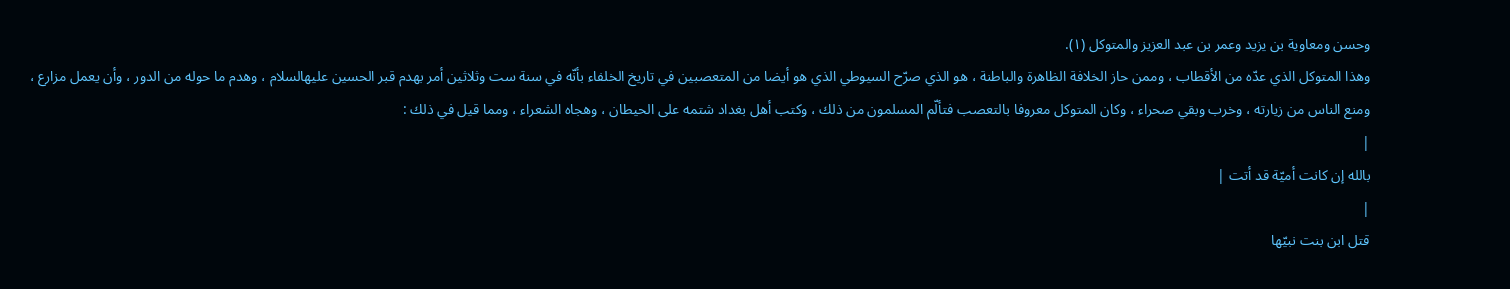وحسن ومعاوية بن يزيد وعمر بن عبد العزيز والمتوكل (١).
وهذا المتوكل الذي عدّه من الأقطاب ، وممن حاز الخلافة الظاهرة والباطنة ، هو الذي صرّح السيوطي الذي هو أيضا من المتعصبين في تاريخ الخلفاء بأنّه في سنة ست وثلاثين أمر بهدم قبر الحسين عليهالسلام ، وهدم ما حوله من الدور ، وأن يعمل مزارع ، ومنع الناس من زيارته ، وخرب وبقي صحراء ، وكان المتوكل معروفا بالتعصب فتألّم المسلمون من ذلك ، وكتب أهل بغداد شتمه على الحيطان ، وهجاه الشعراء ، ومما قيل في ذلك :
|
بالله إن كانت أميّة قد أتت |
|
قتل ابن بنت نبيّها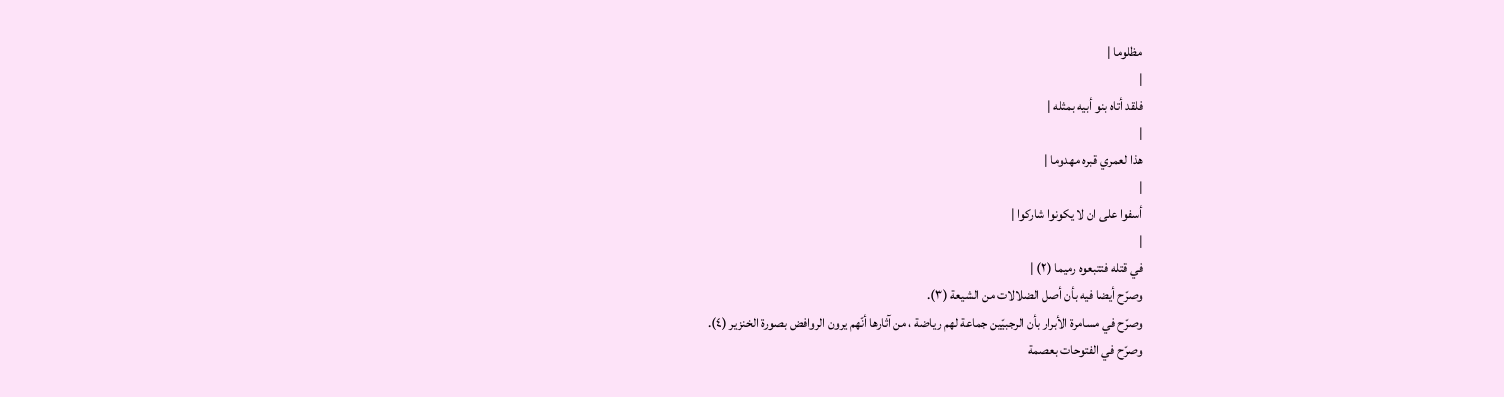مظلوما |
|
فلقد أتاه بنو أبيه بمثله |
|
هذا لعمري قبره مهدوما |
|
أسفوا على ان لا يكونوا شاركوا |
|
في قتله فتتبعوه رميما (٢) |
وصرّح أيضا فيه بأن أصل الضلالات من الشيعة (٣).
وصرّح في مسامرة الأبرار بأن الرجبيّين جماعة لهم رياضة ، من آثارها أنّهم يرون الروافض بصورة الخنزير (٤).
وصرّح في الفتوحات بعصمة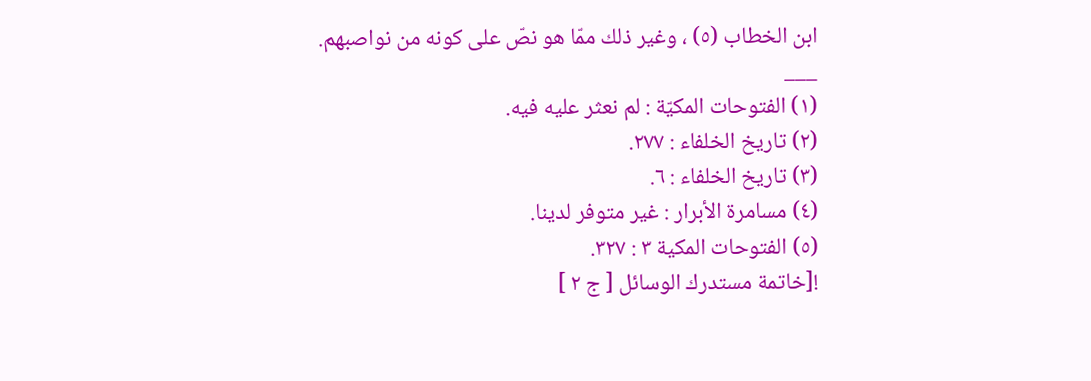ابن الخطاب (٥) ، وغير ذلك ممّا هو نصّ على كونه من نواصبهم.
___
(١) الفتوحات المكيّة : لم نعثر عليه فيه.
(٢) تاريخ الخلفاء : ٢٧٧.
(٣) تاريخ الخلفاء : ٦.
(٤) مسامرة الأبرار : غير متوفر لدينا.
(٥) الفتوحات المكية ٣ : ٣٢٧.
![خاتمة مستدرك الوسائل [ ج ٢ ]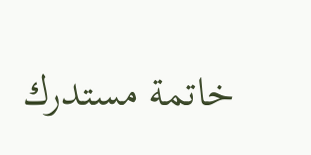خاتمة مستدرك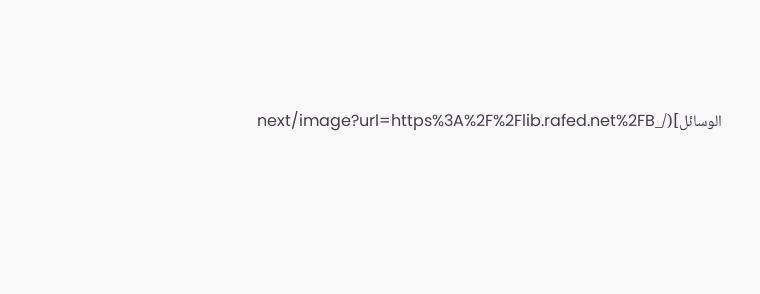الوسائل](/_next/image?url=https%3A%2F%2Flib.rafed.net%2FB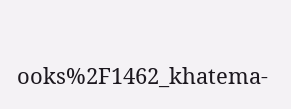ooks%2F1462_khatema-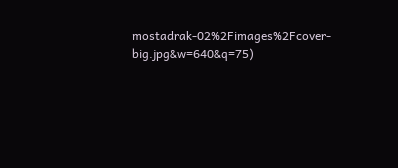mostadrak-02%2Fimages%2Fcover-big.jpg&w=640&q=75)